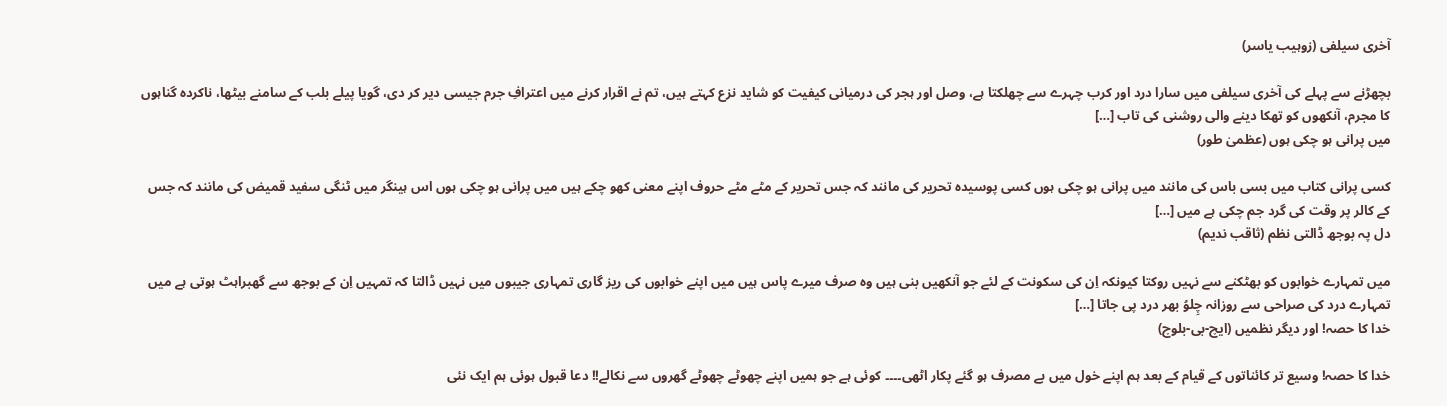آخری سیلفی (زوہیب یاسر)

بچھڑنے سے پہلے کی آخری سیلفی میں سارا درد اور کرب چہرے سے چھلکتا ہے، وصل اور ہجر کی درمیانی کیفیت کو شاید نزع کہتے ہیں، تم نے اقرار کرنے میں اعترافِ جرم جیسی دیر کر دی، گویا پیلے بلب کے سامنے بیٹھا، ناکردہ گناہوں کا مجرم، آنکھوں کو تھکا دینے والی روشنی کی تاب […]
میں پرانی ہو چکی ہوں (عظمیٰ طور)

کسی پرانی کتاب میں بسی باس کی مانند میں پرانی ہو چکی ہوں کسی پوسیدہ تحریر کی مانند کہ جس تحریر کے مٹے مٹے حروف اپنے معنی کھو چکے ہیں میں پرانی ہو چکی ہوں اس ہینگر میں ٹنگی سفید قمیض کی مانند کہ جس کے کالر پر وقت کی گرد جم چکی ہے میں […]
دل پہ بوجھ ڈالتی نظم (ثاقب ندیم)

میں تمہارے خوابوں کو بھٹکنے سے نہیں روکتا کیونکہ اِن کی سکونت کے لئے جو آنکھیں بنی ہیں وہ صرف میرے پاس ہیں میں اپنے خوابوں کی ریز گاری تمہاری جیبوں میں نہیں ڈالتا کہ تمہیں اِن کے بوجھ سے گھبراہٹ ہوتی ہے میں تمہارے درد کی صراحی سے روزانہ چِلوُ بھر درد پی جاتا […]
خدا کا حصہ! اور دیگر نظمیں (ایچ-بی-بلوچ)

خدا کا حصہ! وسیع تر کائناتوں کے قیام کے بعد ہم اپنے خول میں بے مصرف ہو گئے پکار اٹھی۔۔۔۔ کوئی ہے جو ہمیں اپنے چھوٹے چھوٹے گھروں سے نکالے!! دعا قبول ہوئی ہم ایک نئی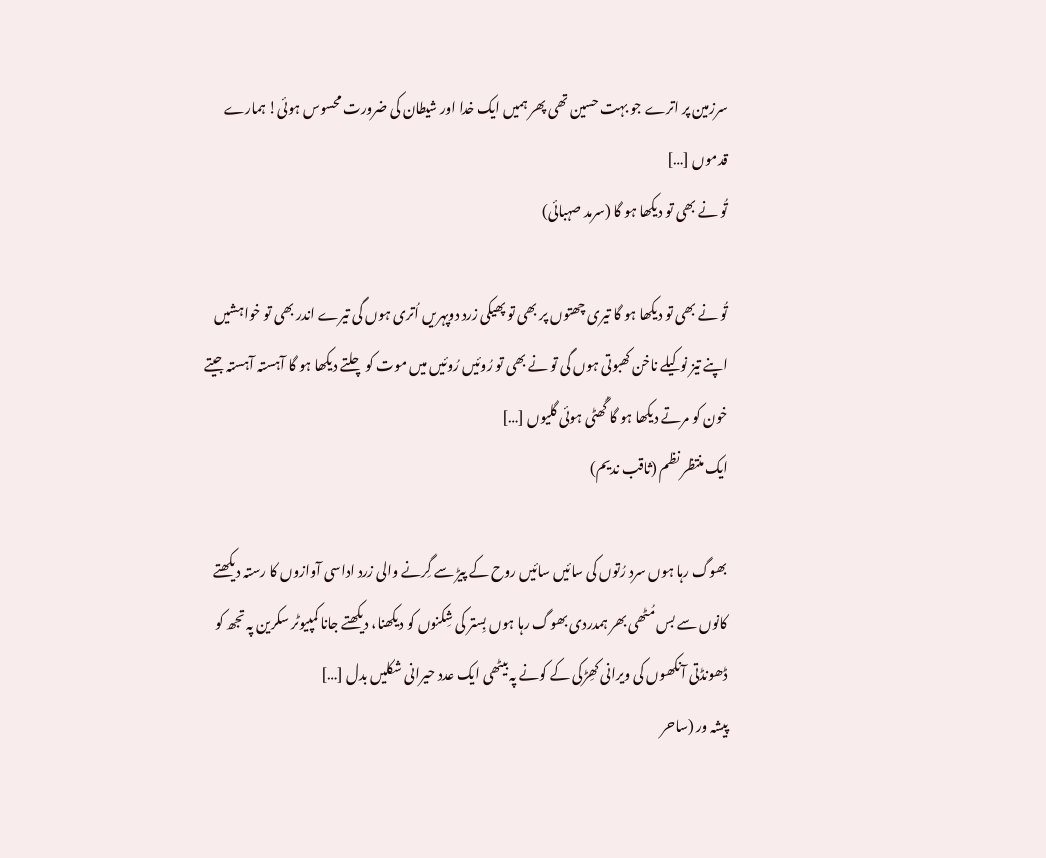سرزمین پر اترے جو بہت حسین تھی پھر ہمیں ایک خدا اور شیطان کی ضرورت محسوس ہوئی! ہمارے قدموں […]
تُو نے بھی تو دیکھا ہو گا (سرمد صہبائی)

تُو نے بھی تو دیکھا ہو گا تیری چھتوں پر بھی تو پھیکی زرد دوپہریں اُتری ہوں گی تیرے اندر بھی تو خواہشیں اپنے تیز نوکیلے ناخن کھبوتی ہوں گی تو نے بھی تو رُوئیں رُوئیں میں موت کو چلتے دیکھا ہو گا آہستہ آہستہ جیتے خون کو مرتے دیکھا ہو گا گُھٹی ہوئی گلیوں […]
ایک منتظر نظم (ثاقب ندیم)

بھوگ رہا ہوں سرد رُتوں کی سائیں سائیں روح کے پیڑ سے گِرنے والی زرد اداسی آوازوں کا رستہ دیکھتے کانوں سے بس مُٹھی بھر ہمدردی بھوگ رہا ہوں بِستر کی شِکنوں کو دیکھنا، دیکھتے جانا کمپیوٹر سکرین پہ تجھ کو ڈھونڈتی آنکھوں کی ویرانی کھِڑکی کے کونے پہ بیٹھی ایک عدد حیرانی شکلیں بدل […]
پیشہ ور (ساحر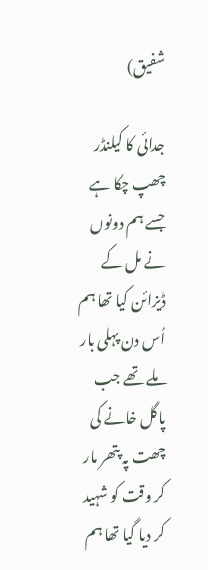شفیق)

جدائی کا کیلنڈر چھپ چکا ہے جسے ہم دونوں نے مل کے ڈیزائن کیا تھا ہم اُس دن پہلی بار ملے تھے جب پاگل خانے کی چھت پہ پتھر مار کر وقت کو شہید کر دیا گیا تھا ہم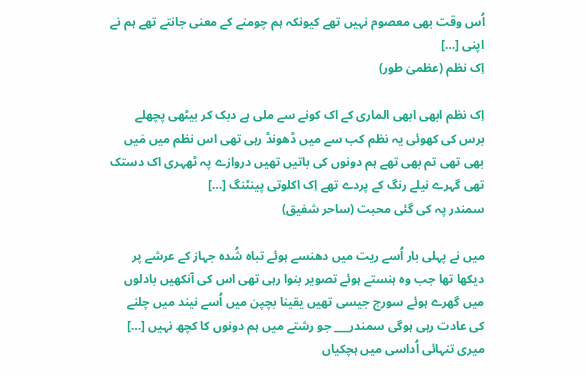اُس وقت بھی معصوم نہیں تھے کیونکہ ہم چومنے کے معنی جانتے تھے ہم نے اپنی […]
اِک نظم (عظمیٰ طور)

اِک نظم ابھی ابھی الماری کے اک کونے سے ملی ہے دبک کر بیٹھی پچھلے برس کی کھوئی یہ نظم کب سے میں ڈھونڈ رہی تھی اس نظم میں مَیں بھی تھی تم بھی تھے ہم دونوں کی باتیں تھیں دروازے پہ ٹھہری اک دستک تھی گہرے نیلے رنگ کے پردے تھے اِک اکلوتی پینٹنگ […]
سمندر پہ کی گئی محبت (ساحر شفیق)

میں نے پہلی بار اُسے ریت میں دھنسے ہوئے تباہ شُدہ جہاز کے عرشے پر دیکھا تھا جب وہ ہنستے ہوئے تصویر بنوا رہی تھی اس کی آنکھیں بادلوں میں گھرے ہوئے سورج جیسی تھیں یقینا بچپن میں اُسے نیند میں چلنے کی عادت رہی ہوگی سمندر___ جو رشتے میں ہم دونوں کا کچھ نہیں […]
میری تنہائی اُداسی میں ہچکیاں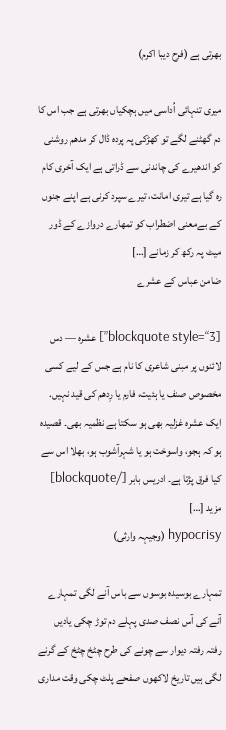بھرتی ہے (فرح دیبا اکرم)

میری تنہائی اُداسی میں ہچکیاں بھرتی ہے جب اس کا دم گھٹنے لگے تو کھڑکی پہ پردہ ڈال کر مدھم روشنی کو اندھیرے کی چاندنی سے ڈراتی ہے ایک آخری کام رہ گیا ہے تیری امانت، تیرے سپرد کرنی ہے اپنے جنوں کے بےمعنی اضطراب کو تمھارے دروازے کے ڈور میٹ پہ رکھ کر زمانے […]
ضامن عباس کے عشرے

[blockquote style=“3”] عشرہ — دس لائنوں پر مبنی شاعری کا نام ہے جس کے لیے کسی مخصوص صنف یا ہئیت، فارم یا رِدھم کی قید نہیں. ایک عشرہ غزلیہ بھی ہو سکتا ہے نظمیہ بھی۔ قصیدہ ہو کہ ہجو، واسوخت ہو یا شہرآشوب ہو، بھلا اس سے کیا فرق پڑتا ہے۔ ادریس بابر [/blockquote] مزید […]
hypocrisy (وجیہہ وارثی)

تمہارے بوسیدہ بوسوں سے باس آنے لگی تمہارے آنے کی آس نصف صدی پہلے دم توڑ چکی یادیں رفتہ رفتہ دیوار سے چونے کی طرح چٹخ چٹخ کے گرنے لگی ہیں تاریخ لاکھوں صفحے پلٹ چکی وقت مداری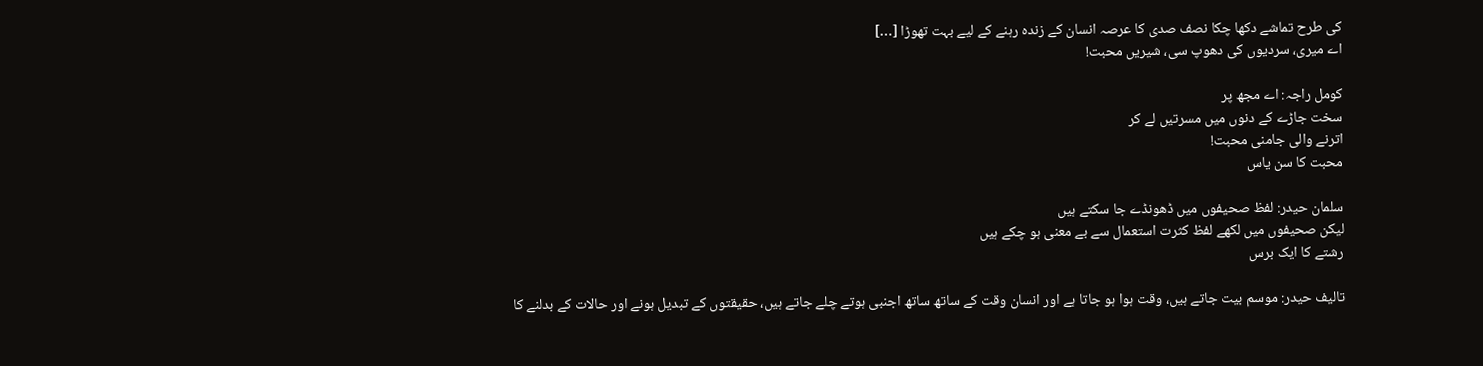کی طرح تماشے دکھا چکا نصف صدی کا عرصہ انسان کے زندہ رہنے کے لیے بہت تھوڑا […]
اے میری، سردیوں کی دھوپ سی، شیریں محبت!

کومل راجہ: اے مجھ پر
سخت جاڑے کے دنوں میں مسرتیں لے کر
اترنے والی جامنی محبت!
محبت کا سن یاس

سلمان حیدر: لفظ صحیفوں میں ڈھونڈے جا سکتے ہیں
لیکن صحیفوں میں لکھے لفظ کثرت استعمال سے بے معنی ہو چکے ہیں
رشتے کا ایک برس

تالیف حیدر: موسم بیت جاتے ہیں، وقت ہوا ہو جاتا ہے اور انسان وقت کے ساتھ ساتھ اجنبی ہوتے چلے جاتے ہیں، حقیقتوں کے تبدیل ہونے اور حالات کے بدلنے کا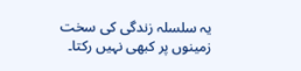یہ سلسلہ زندگی کی سخت زمینوں پر کبھی نہیں رکتا۔